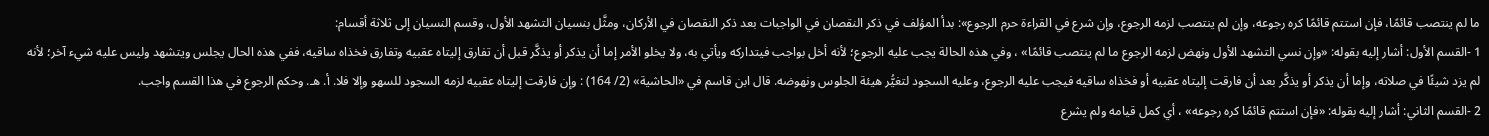ما لم ينتصب قائمًا، فإن استتم قائمًا كره رجوعه، وإن لم ينتصب لزمه الرجوع، وإن شرع في القراءة حرم الرجوع»: بدأ المؤلف في ذكر النقصان في الواجبات بعد ذكر النقصان في الأركان، ومثَّل بنسيان التشهد الأول، وقسم النسيان إلى ثلاثة أقسام:
1 -القسم الأول: أشار إليه بقوله: «وإن نسي التشهد الأول ونهض لزمه الرجوع ما لم ينتصب قائمًا» ، وفي هذه الحالة يجب عليه الرجوع؛ لأنه أخل بواجب فيتداركه ويأتي به، ولا يخلو الأمر إما أن يذكر أو يذكَّر قبل أن تفارق إليتاه عقبيه وتفارق فخذاه ساقيه، ففي هذه الحال يجلس ويتشهد وليس عليه شيء آخر؛ لأنه لم يزد شيئًا في صلاته، وإما أن يذكر أو يذكَّر بعد أن فارقت إليتاه عقبيه أو فخذاه ساقيه فيجب عليه الرجوع، وعليه السجود لتغيُّر هيئة الجلوس ونهوضه. قال ابن قاسم في «الحاشية» (2/ 164) : وإن فارقت إليتاه عقبيه لزمه السجود للسهو وإلا فلا. أ. هـ. وحكم الرجوع في هذا القسم واجب.
2 -القسم الثاني: أشار إليه بقوله: «فإن استتم قائمًا كره رجوعه» ، أي كمل قيامه ولم يشرع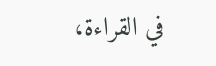في القراءة،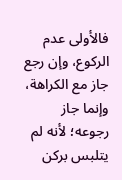فالأولى عدم الركوع، وإن رجع جاز مع الكراهة، وإنما جاز رجوعه؛ لأنه لم يتلبس بركن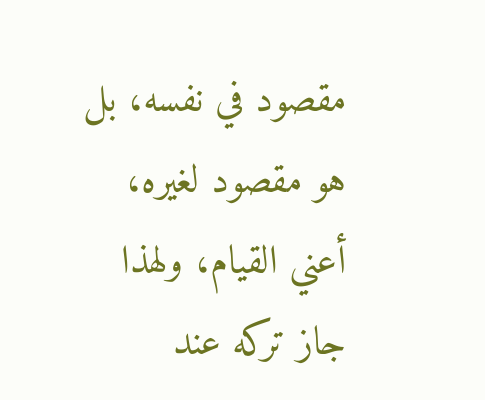مقصود في نفسه، بل هو مقصود لغيره، أعني القيام، ولهذا جاز تركه عند